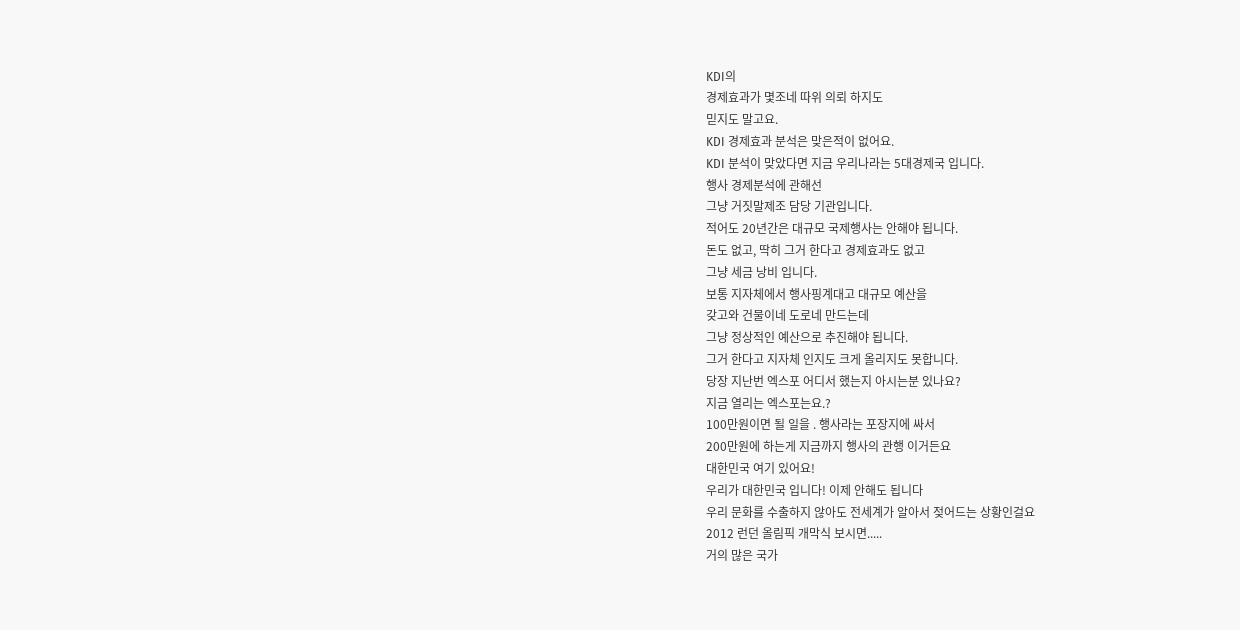KDI의
경제효과가 몇조네 따위 의뢰 하지도
믿지도 말고요.
KDI 경제효과 분석은 맞은적이 없어요.
KDI 분석이 맞았다면 지금 우리나라는 5대경제국 입니다.
행사 경제분석에 관해선
그냥 거짓말제조 담당 기관입니다.
적어도 20년간은 대규모 국제행사는 안해야 됩니다.
돈도 없고, 딱히 그거 한다고 경제효과도 없고
그냥 세금 낭비 입니다.
보통 지자체에서 행사핑계대고 대규모 예산을
갖고와 건물이네 도로네 만드는데
그냥 정상적인 예산으로 추진해야 됩니다.
그거 한다고 지자체 인지도 크게 올리지도 못합니다.
당장 지난번 엑스포 어디서 했는지 아시는분 있나요?
지금 열리는 엑스포는요.?
100만원이면 될 일을 . 행사라는 포장지에 싸서
200만원에 하는게 지금까지 행사의 관행 이거든요
대한민국 여기 있어요!
우리가 대한민국 입니다! 이제 안해도 됩니다
우리 문화를 수출하지 않아도 전세계가 알아서 젖어드는 상황인걸요
2012 런던 올림픽 개막식 보시면.....
거의 많은 국가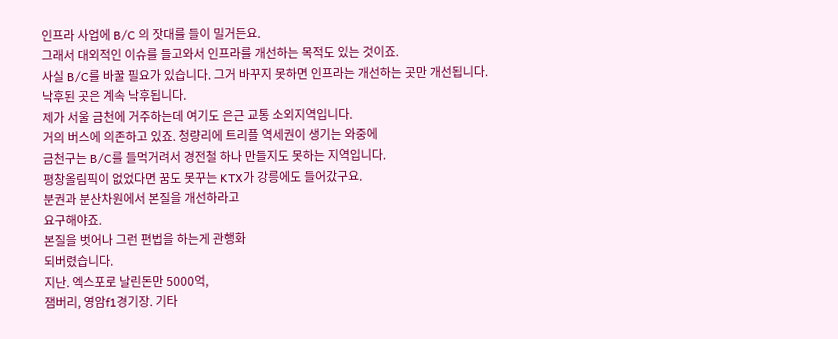인프라 사업에 B/C 의 잣대를 들이 밀거든요.
그래서 대외적인 이슈를 들고와서 인프라를 개선하는 목적도 있는 것이죠.
사실 B/C를 바꿀 필요가 있습니다. 그거 바꾸지 못하면 인프라는 개선하는 곳만 개선됩니다.
낙후된 곳은 계속 낙후됩니다.
제가 서울 금천에 거주하는데 여기도 은근 교통 소외지역입니다.
거의 버스에 의존하고 있죠. 청량리에 트리플 역세권이 생기는 와중에
금천구는 B/C를 들먹거려서 경전철 하나 만들지도 못하는 지역입니다.
평창올림픽이 없었다면 꿈도 못꾸는 KTX가 강릉에도 들어갔구요.
분권과 분산차원에서 본질을 개선하라고
요구해야죠.
본질을 벗어나 그런 편법을 하는게 관행화
되버렸습니다.
지난. 엑스포로 날린돈만 5000억,
잼버리, 영암f1경기장. 기타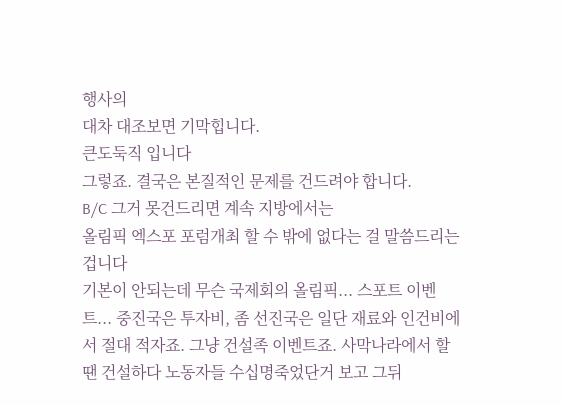행사의
대차 대조보면 기막힙니다.
큰도둑직 입니다
그렇죠. 결국은 본질적인 문제를 건드려야 합니다.
B/C 그거 못건드리면 계속 지방에서는
올림픽 엑스포 포럼개최 할 수 밖에 없다는 걸 말씀드리는 겁니다
기본이 안되는데 무슨 국제회의 올림픽... 스포트 이벤트... 중진국은 투자비, 좀 선진국은 일단 재료와 인건비에서 절대 적자죠. 그냥 건설족 이벤트죠. 사막나라에서 할 땐 건설하다 노동자들 수십명죽었단거 보고 그뒤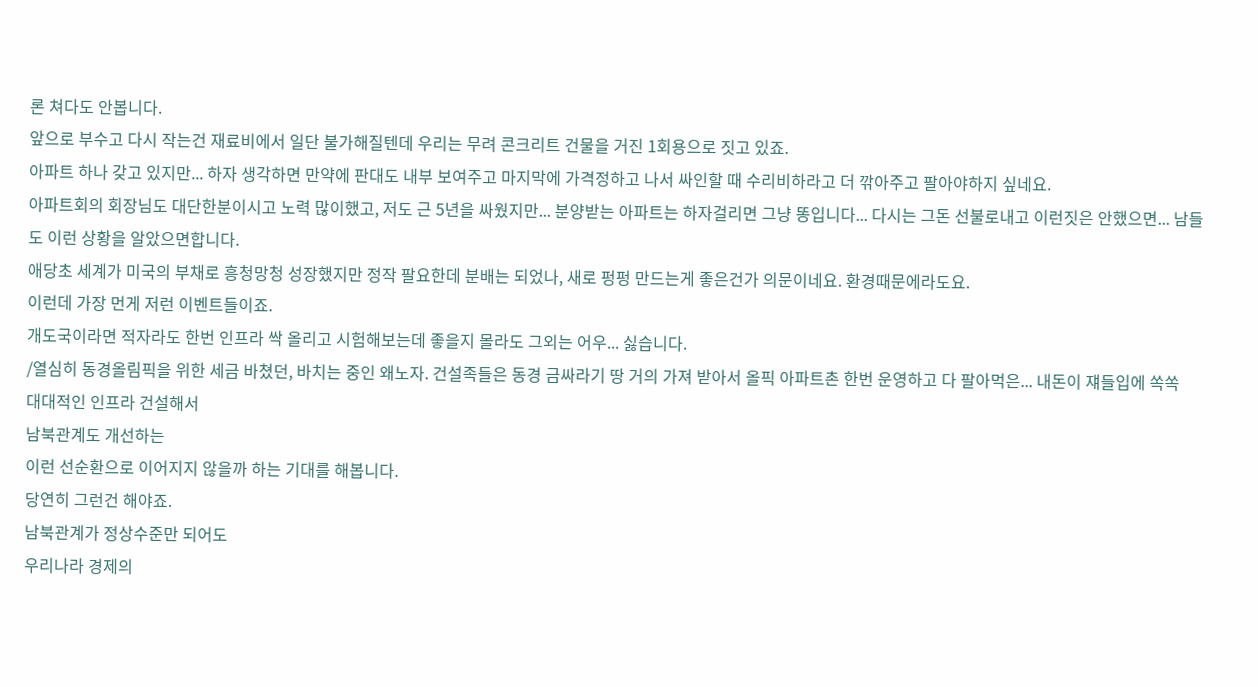론 쳐다도 안봅니다.
앞으로 부수고 다시 작는건 재료비에서 일단 불가해질텐데 우리는 무려 콘크리트 건물을 거진 1회용으로 짓고 있죠.
아파트 하나 갖고 있지만... 하자 생각하면 만약에 판대도 내부 보여주고 마지막에 가격정하고 나서 싸인할 때 수리비하라고 더 깎아주고 팔아야하지 싶네요.
아파트회의 회장님도 대단한분이시고 노력 많이했고, 저도 근 5년을 싸웠지만... 분양받는 아파트는 하자걸리면 그냥 똥입니다... 다시는 그돈 선불로내고 이런짓은 안했으면... 남들도 이런 상황을 알았으면합니다.
애당초 세계가 미국의 부채로 흥청망청 성장했지만 정작 팔요한데 분배는 되었나, 새로 펑펑 만드는게 좋은건가 의문이네요. 환경때문에라도요.
이런데 가장 먼게 저런 이벤트들이죠.
개도국이라면 적자라도 한번 인프라 싹 올리고 시험해보는데 좋을지 몰라도 그외는 어우... 싫습니다.
/열심히 동경올림픽을 위한 세금 바쳤던, 바치는 중인 왜노자. 건설족들은 동경 금싸라기 땅 거의 가져 받아서 올픽 아파트촌 한번 운영하고 다 팔아먹은... 내돈이 쟤들입에 쏙쏙
대대적인 인프라 건설해서
남북관계도 개선하는
이런 선순환으로 이어지지 않을까 하는 기대를 해봅니다.
당연히 그런건 해야죠.
남북관계가 정상수준만 되어도
우리나라 경제의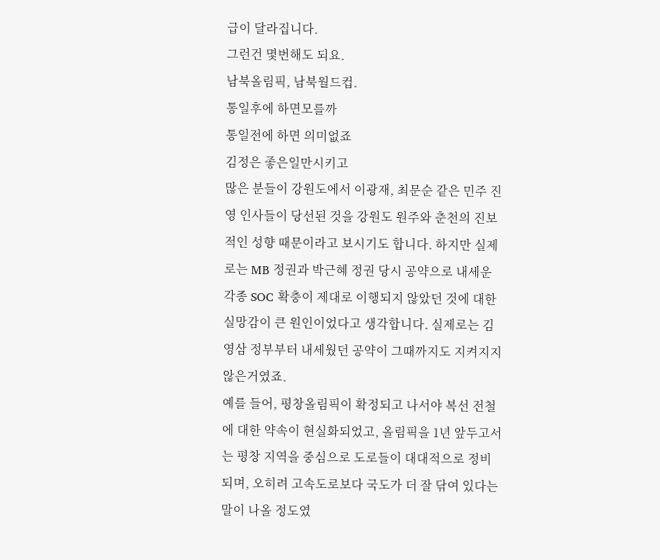급이 달라집니다.
그런건 몇번해도 되요.
남북올림픽, 남북월드컵.
통일후에 하면모를까
통일전에 하면 의미없죠
김정은 좋은일만시키고
많은 분들이 강원도에서 이광재, 최문순 같은 민주 진영 인사들이 당선된 것을 강원도 원주와 춘천의 진보적인 성향 때문이라고 보시기도 합니다. 하지만 실제로는 MB 정권과 박근혜 정권 당시 공약으로 내세운 각종 SOC 확충이 제대로 이행되지 않았던 것에 대한 실망감이 큰 원인이었다고 생각합니다. 실제로는 김영삼 정부부터 내세웠던 공약이 그때까지도 지켜지지 않은거였죠.
예를 들어, 평창올림픽이 확정되고 나서야 복선 전철에 대한 약속이 현실화되었고, 올림픽을 1년 앞두고서는 평창 지역을 중심으로 도로들이 대대적으로 정비되며, 오히려 고속도로보다 국도가 더 잘 닦여 있다는 말이 나올 정도였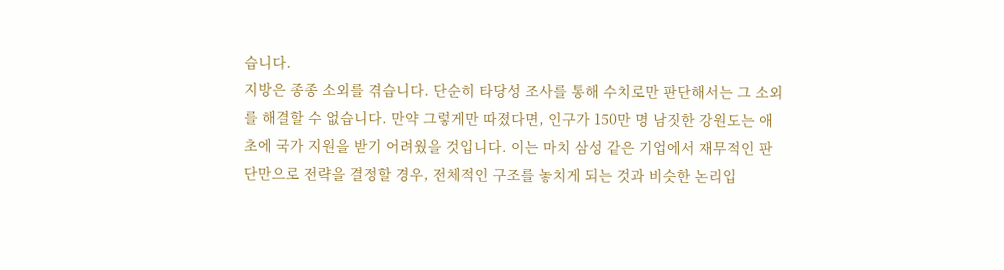습니다.
지방은 종종 소외를 겪습니다. 단순히 타당성 조사를 통해 수치로만 판단해서는 그 소외를 해결할 수 없습니다. 만약 그렇게만 따졌다면, 인구가 150만 명 남짓한 강원도는 애초에 국가 지원을 받기 어려웠을 것입니다. 이는 마치 삼성 같은 기업에서 재무적인 판단만으로 전략을 결정할 경우, 전체적인 구조를 놓치게 되는 것과 비슷한 논리입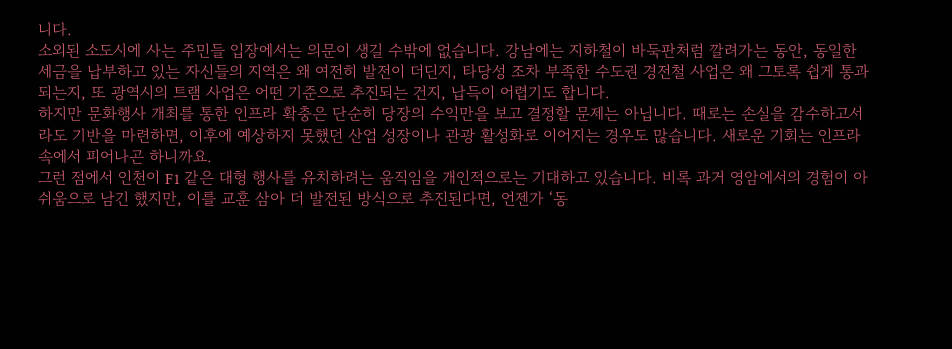니다.
소외된 소도시에 사는 주민들 입장에서는 의문이 생길 수밖에 없습니다. 강남에는 지하철이 바둑판처럼 깔려가는 동안, 동일한 세금을 납부하고 있는 자신들의 지역은 왜 여전히 발전이 더딘지, 타당성 조차 부족한 수도권 경전철 사업은 왜 그토록 쉽게 통과되는지, 또 광역시의 트램 사업은 어떤 기준으로 추진되는 건지, 납득이 어렵기도 합니다.
하지만 문화행사 개최를 통한 인프라 확충은 단순히 당장의 수익만을 보고 결정할 문제는 아닙니다. 때로는 손실을 감수하고서라도 기반을 마련하면, 이후에 예상하지 못했던 산업 성장이나 관광 활성화로 이어지는 경우도 많습니다. 새로운 기회는 인프라 속에서 피어나곤 하니까요.
그런 점에서 인천이 F1 같은 대형 행사를 유치하려는 움직임을 개인적으로는 기대하고 있습니다. 비록 과거 영암에서의 경험이 아쉬움으로 남긴 했지만, 이를 교훈 삼아 더 발전된 방식으로 추진된다면, 언젠가 ‘동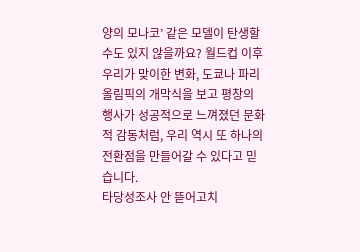양의 모나코’ 같은 모델이 탄생할 수도 있지 않을까요? 월드컵 이후 우리가 맞이한 변화, 도쿄나 파리 올림픽의 개막식을 보고 평창의 행사가 성공적으로 느껴졌던 문화적 감동처럼, 우리 역시 또 하나의 전환점을 만들어갈 수 있다고 믿습니다.
타당성조사 안 뜯어고치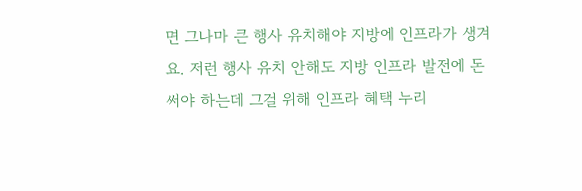면 그나마 큰 행사 유치해야 지방에 인프라가 생겨요. 저런 행사 유치 안해도 지방 인프라 발전에 돈 써야 하는데 그걸 위해 인프라 혜택 누리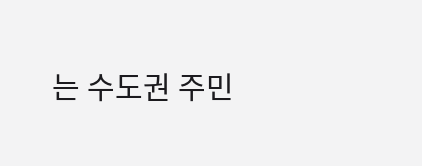는 수도권 주민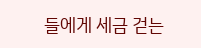들에게 세금 걷는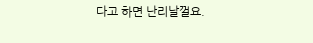다고 하면 난리날껄요.